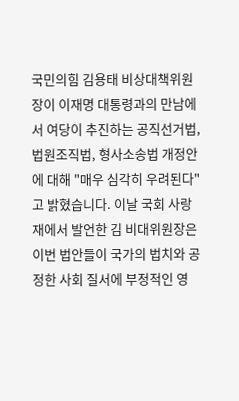국민의힘 김용태 비상대책위원장이 이재명 대통령과의 만남에서 여당이 추진하는 공직선거법, 법원조직법, 형사소송법 개정안에 대해 "매우 심각히 우려된다"고 밝혔습니다. 이날 국회 사랑재에서 발언한 김 비대위원장은 이번 법안들이 국가의 법치와 공정한 사회 질서에 부정적인 영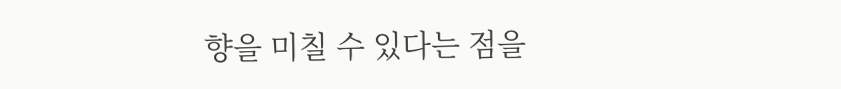향을 미칠 수 있다는 점을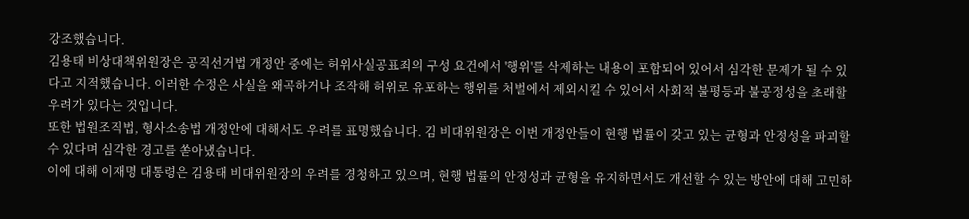강조했습니다.
김용태 비상대책위원장은 공직선거법 개정안 중에는 허위사실공표죄의 구성 요건에서 '행위'를 삭제하는 내용이 포함되어 있어서 심각한 문제가 될 수 있다고 지적했습니다. 이러한 수정은 사실을 왜곡하거나 조작해 허위로 유포하는 행위를 처벌에서 제외시킬 수 있어서 사회적 불평등과 불공정성을 초래할 우려가 있다는 것입니다.
또한 법원조직법, 형사소송법 개정안에 대해서도 우려를 표명했습니다. 김 비대위원장은 이번 개정안들이 현행 법률이 갖고 있는 균형과 안정성을 파괴할 수 있다며 심각한 경고를 쏟아냈습니다.
이에 대해 이재명 대통령은 김용태 비대위원장의 우려를 경청하고 있으며, 현행 법률의 안정성과 균형을 유지하면서도 개선할 수 있는 방안에 대해 고민하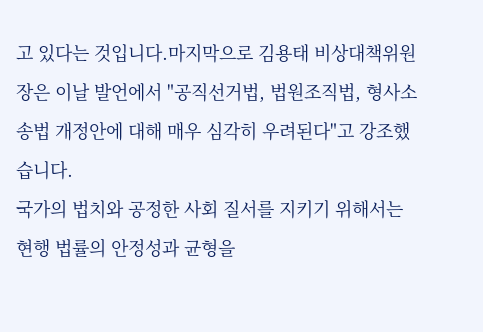고 있다는 것입니다.마지막으로 김용태 비상대책위원장은 이날 발언에서 "공직선거법, 법원조직법, 형사소송법 개정안에 대해 매우 심각히 우려된다"고 강조했습니다.
국가의 법치와 공정한 사회 질서를 지키기 위해서는 현행 법률의 안정성과 균형을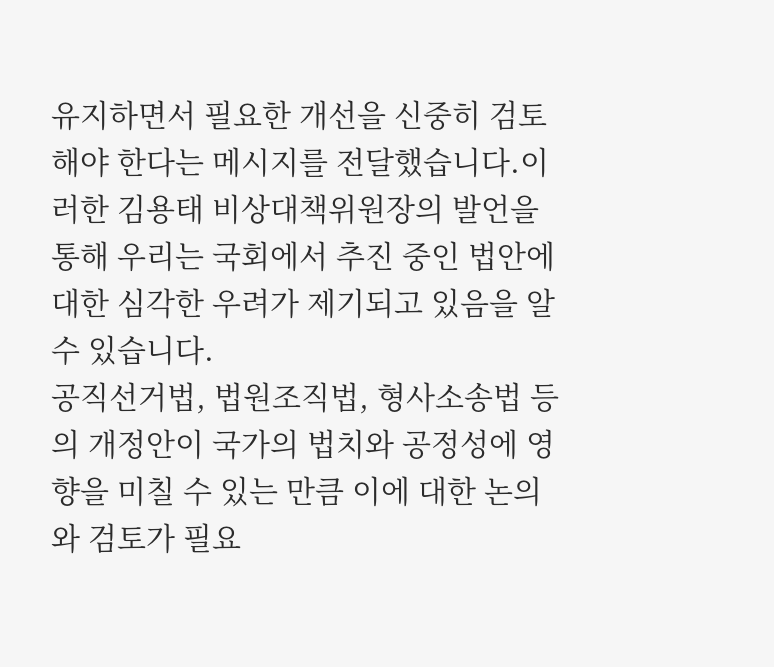유지하면서 필요한 개선을 신중히 검토해야 한다는 메시지를 전달했습니다.이러한 김용태 비상대책위원장의 발언을 통해 우리는 국회에서 추진 중인 법안에 대한 심각한 우려가 제기되고 있음을 알 수 있습니다.
공직선거법, 법원조직법, 형사소송법 등의 개정안이 국가의 법치와 공정성에 영향을 미칠 수 있는 만큼 이에 대한 논의와 검토가 필요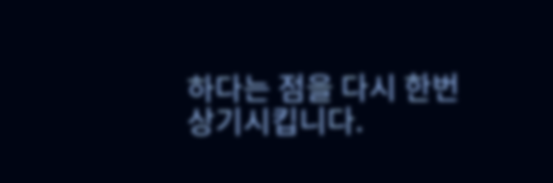하다는 점을 다시 한번 상기시킵니다.